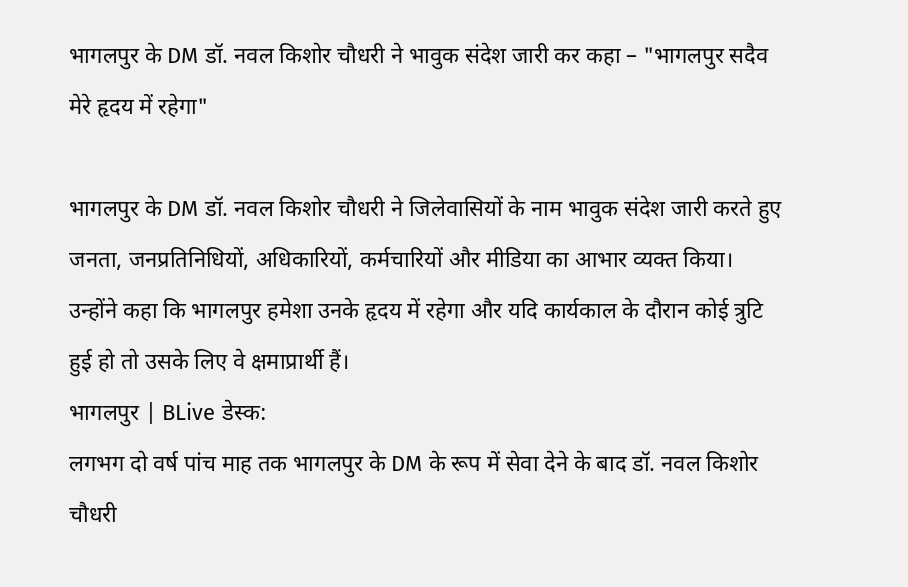भागलपुर के DM डॉ. नवल किशोर चौधरी ने भावुक संदेश जारी कर कहा – "भागलपुर सदैव मेरे हृदय में रहेगा"

भागलपुर के DM डॉ. नवल किशोर चौधरी ने जिलेवासियों के नाम भावुक संदेश जारी करते हुए जनता, जनप्रतिनिधियों, अधिकारियों, कर्मचारियों और मीडिया का आभार व्यक्त किया। उन्होंने कहा कि भागलपुर हमेशा उनके हृदय में रहेगा और यदि कार्यकाल के दौरान कोई त्रुटि हुई हो तो उसके लिए वे क्षमाप्रार्थी हैं।
भागलपुर | BLive डेस्क:
लगभग दो वर्ष पांच माह तक भागलपुर के DM के रूप में सेवा देने के बाद डॉ. नवल किशोर चौधरी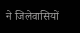ने जिलेवासियों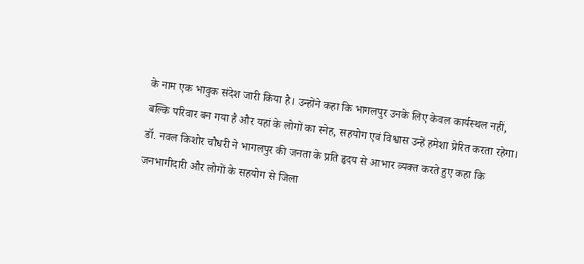के नाम एक भावुक संदेश जारी किया है। उन्होंने कहा कि भागलपुर उनके लिए केवल कार्यस्थल नहीं, बल्कि परिवार बन गया है और यहां के लोगों का स्नेह, सहयोग एवं विश्वास उन्हें हमेशा प्रेरित करता रहेगा।
डॉ. नवल किशोर चौधरी ने भागलपुर की जनता के प्रति हृदय से आभार व्यक्त करते हुए कहा कि जनभागीदारी और लोगों के सहयोग से जिला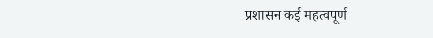प्रशासन कई महत्वपूर्ण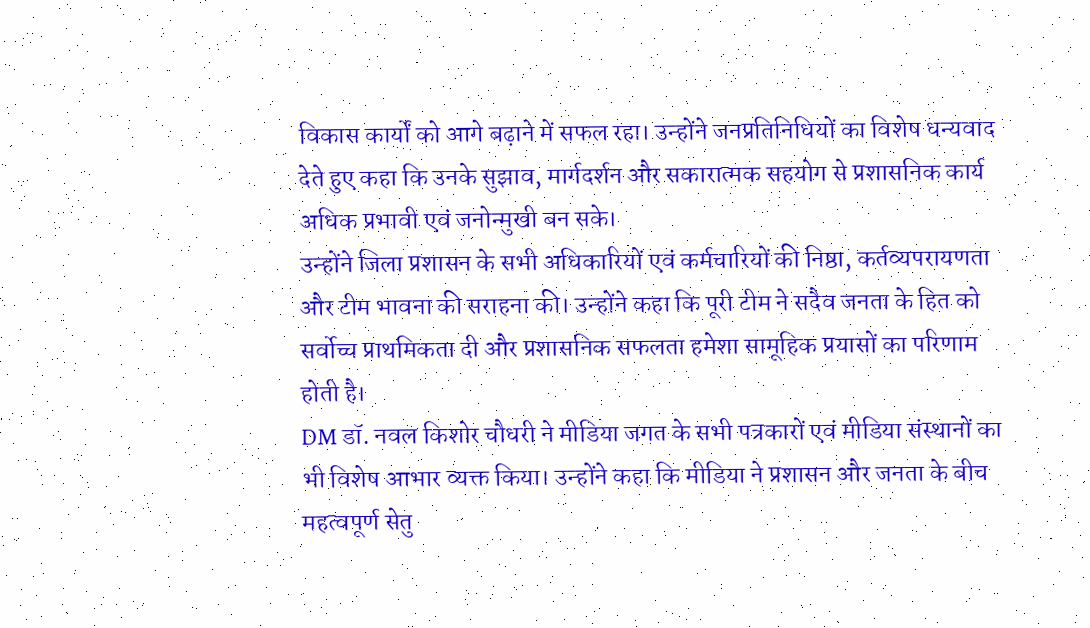विकास कार्यों को आगे बढ़ाने में सफल रहा। उन्होंने जनप्रतिनिधियों का विशेष धन्यवाद देते हुए कहा कि उनके सुझाव, मार्गदर्शन और सकारात्मक सहयोग से प्रशासनिक कार्य अधिक प्रभावी एवं जनोन्मुखी बन सके।
उन्होंने जिला प्रशासन के सभी अधिकारियों एवं कर्मचारियों की निष्ठा, कर्तव्यपरायणता और टीम भावना की सराहना की। उन्होंने कहा कि पूरी टीम ने सदैव जनता के हित को सर्वोच्च प्राथमिकता दी और प्रशासनिक सफलता हमेशा सामूहिक प्रयासों का परिणाम होती है।
DM डॉ. नवल किशोर चौधरी ने मीडिया जगत के सभी पत्रकारों एवं मीडिया संस्थानों का भी विशेष आभार व्यक्त किया। उन्होंने कहा कि मीडिया ने प्रशासन और जनता के बीच महत्वपूर्ण सेतु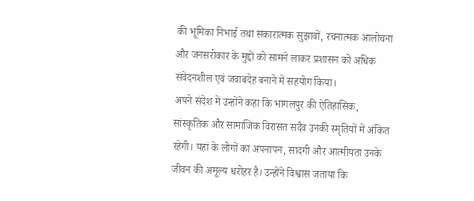की भूमिका निभाई तथा सकारात्मक सुझावों, रचनात्मक आलोचना और जनसरोकार के मुद्दों को सामने लाकर प्रशासन को अधिक संवेदनशील एवं जवाबदेह बनाने में सहयोग किया।
अपने संदेश में उन्होंने कहा कि भागलपुर की ऐतिहासिक, सांस्कृतिक और सामाजिक विरासत सदैव उनकी स्मृतियों में अंकित रहेगी। यहां के लोगों का अपनापन, सादगी और आत्मीयता उनके जीवन की अमूल्य धरोहर है। उन्होंने विश्वास जताया कि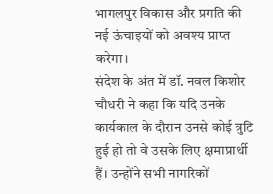भागलपुर विकास और प्रगति की नई ऊंचाइयों को अवश्य प्राप्त करेगा।
संदेश के अंत में डॉ. नवल किशोर चौधरी ने कहा कि यदि उनके कार्यकाल के दौरान उनसे कोई त्रुटि हुई हो तो वे उसके लिए क्षमाप्रार्थी हैं। उन्होंने सभी नागरिकों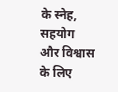के स्नेह, सहयोग और विश्वास के लिए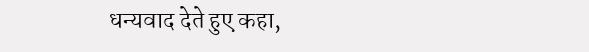धन्यवाद देते हुए कहा,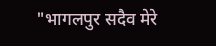"भागलपुर सदैव मेरे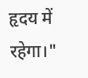हृदय में रहेगा।"